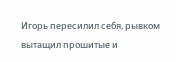Игорь пересилил себя, рывком вытащил прошитые и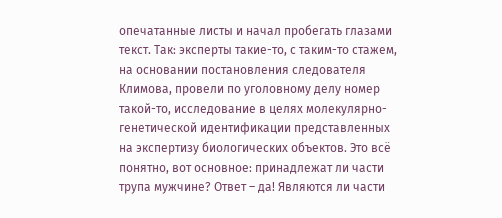опечатанные листы и начал пробегать глазами текст. Так: эксперты такие-то, с таким-то стажем, на основании постановления следователя Климова, провели по уголовному делу номер такой-то, исследование в целях молекулярно-генетической идентификации представленных на экспертизу биологических объектов. Это всё понятно, вот основное: принадлежат ли части трупа мужчине? Ответ – да! Являются ли части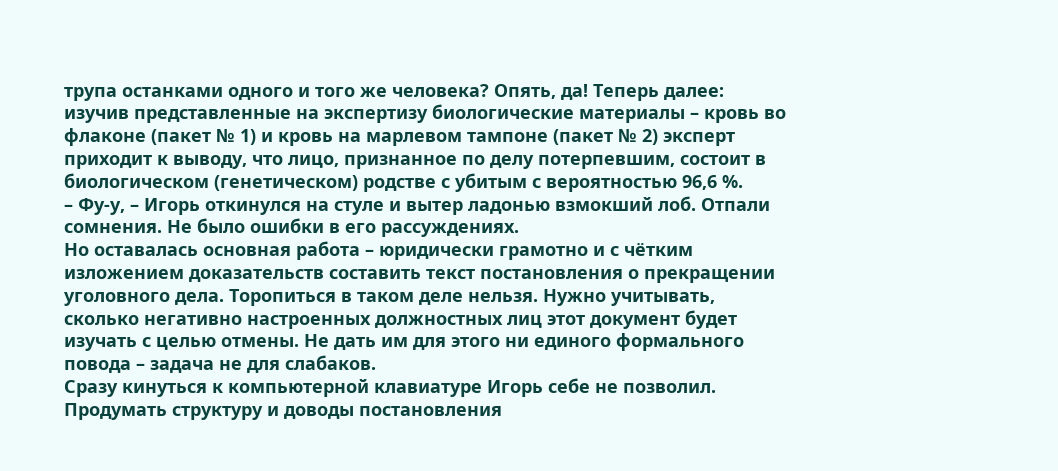трупа останками одного и того же человека? Опять, да! Теперь далее: изучив представленные на экспертизу биологические материалы – кровь во флаконе (пакет № 1) и кровь на марлевом тампоне (пакет № 2) эксперт приходит к выводу, что лицо, признанное по делу потерпевшим, состоит в биологическом (генетическом) родстве с убитым с вероятностью 96,6 %.
– Фу-у, – Игорь откинулся на стуле и вытер ладонью взмокший лоб. Отпали сомнения. Не было ошибки в его рассуждениях.
Но оставалась основная работа – юридически грамотно и с чётким изложением доказательств составить текст постановления о прекращении уголовного дела. Торопиться в таком деле нельзя. Нужно учитывать, сколько негативно настроенных должностных лиц этот документ будет изучать с целью отмены. Не дать им для этого ни единого формального повода – задача не для слабаков.
Сразу кинуться к компьютерной клавиатуре Игорь себе не позволил. Продумать структуру и доводы постановления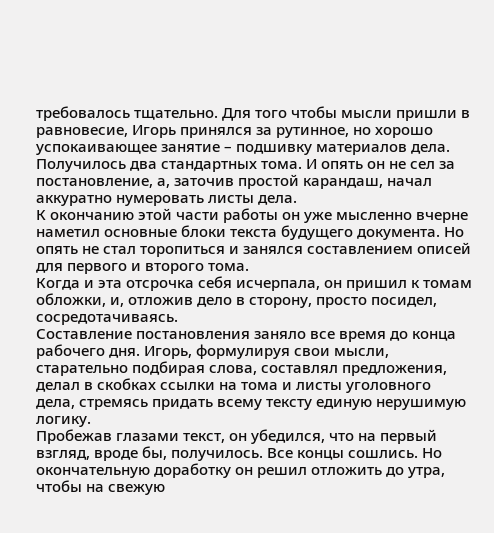требовалось тщательно. Для того чтобы мысли пришли в равновесие, Игорь принялся за рутинное, но хорошо успокаивающее занятие – подшивку материалов дела.
Получилось два стандартных тома. И опять он не сел за постановление, а, заточив простой карандаш, начал аккуратно нумеровать листы дела.
К окончанию этой части работы он уже мысленно вчерне наметил основные блоки текста будущего документа. Но опять не стал торопиться и занялся составлением описей для первого и второго тома.
Когда и эта отсрочка себя исчерпала, он пришил к томам обложки, и, отложив дело в сторону, просто посидел, сосредотачиваясь.
Составление постановления заняло все время до конца рабочего дня. Игорь, формулируя свои мысли, старательно подбирая слова, составлял предложения, делал в скобках ссылки на тома и листы уголовного дела, стремясь придать всему тексту единую нерушимую логику.
Пробежав глазами текст, он убедился, что на первый взгляд, вроде бы, получилось. Все концы сошлись. Но окончательную доработку он решил отложить до утра, чтобы на свежую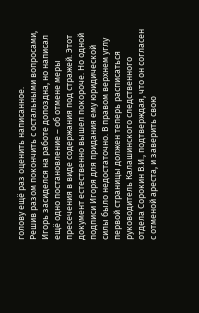голову ещё раз оценить написанное.
Решив разом покончить с остальными вопросами, Игорь засиделся на работе допоздна, но написал ещё одно постановление – об отмене меры пресечения в виде содержания под стражей. Этот документ естественно вышел покороче. Но одной подписи Игоря для придания ему юридической силы было недостаточно. В правом верхнем углу первой страницы должен теперь расписаться руководитель Калашинского следственного отдела Сорокин В.И., подтверждая, что он согласен с отменой ареста, и заверить свою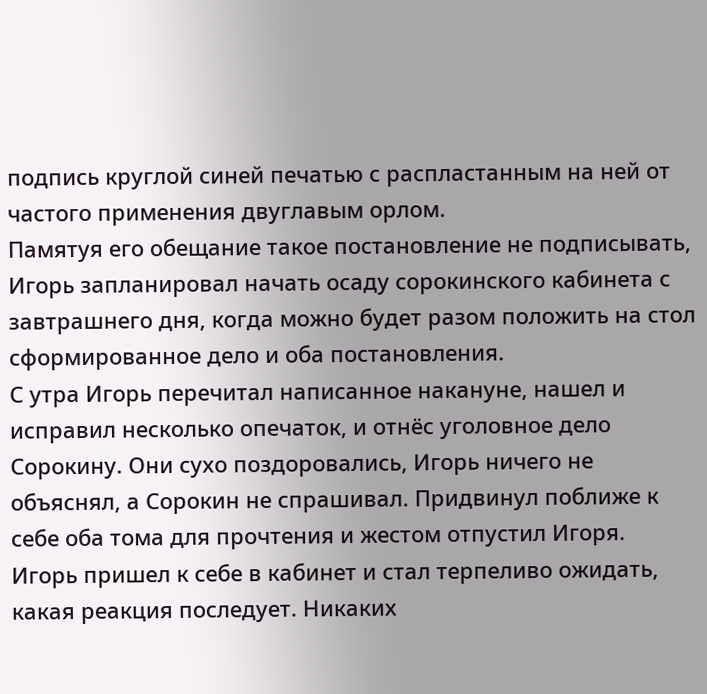подпись круглой синей печатью с распластанным на ней от частого применения двуглавым орлом.
Памятуя его обещание такое постановление не подписывать, Игорь запланировал начать осаду сорокинского кабинета с завтрашнего дня, когда можно будет разом положить на стол сформированное дело и оба постановления.
С утра Игорь перечитал написанное накануне, нашел и исправил несколько опечаток, и отнёс уголовное дело Сорокину. Они сухо поздоровались, Игорь ничего не объяснял, а Сорокин не спрашивал. Придвинул поближе к себе оба тома для прочтения и жестом отпустил Игоря.
Игорь пришел к себе в кабинет и стал терпеливо ожидать, какая реакция последует. Никаких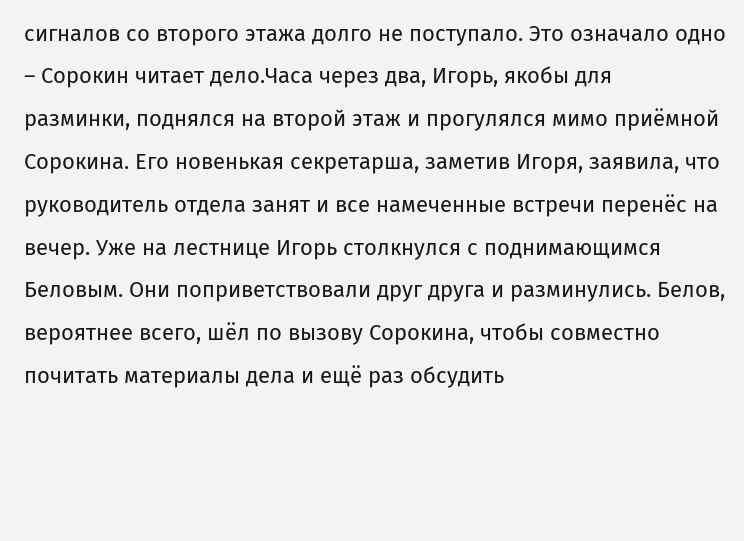сигналов со второго этажа долго не поступало. Это означало одно – Сорокин читает дело.Часа через два, Игорь, якобы для
разминки, поднялся на второй этаж и прогулялся мимо приёмной Сорокина. Его новенькая секретарша, заметив Игоря, заявила, что руководитель отдела занят и все намеченные встречи перенёс на вечер. Уже на лестнице Игорь столкнулся с поднимающимся Беловым. Они поприветствовали друг друга и разминулись. Белов, вероятнее всего, шёл по вызову Сорокина, чтобы совместно почитать материалы дела и ещё раз обсудить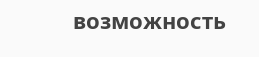возможность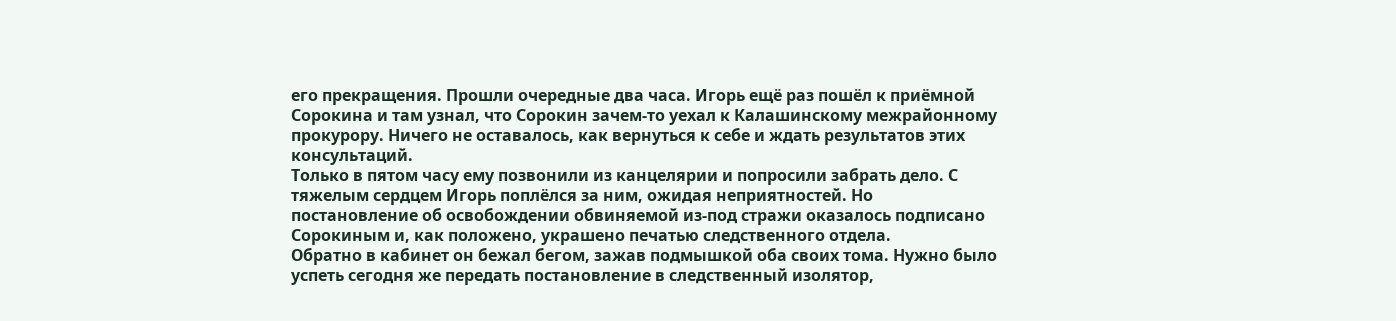его прекращения. Прошли очередные два часа. Игорь ещё раз пошёл к приёмной Сорокина и там узнал, что Сорокин зачем-то уехал к Калашинскому межрайонному прокурору. Ничего не оставалось, как вернуться к себе и ждать результатов этих консультаций.
Только в пятом часу ему позвонили из канцелярии и попросили забрать дело. С тяжелым сердцем Игорь поплёлся за ним, ожидая неприятностей. Но постановление об освобождении обвиняемой из-под стражи оказалось подписано Сорокиным и, как положено, украшено печатью следственного отдела.
Обратно в кабинет он бежал бегом, зажав подмышкой оба своих тома. Нужно было успеть сегодня же передать постановление в следственный изолятор,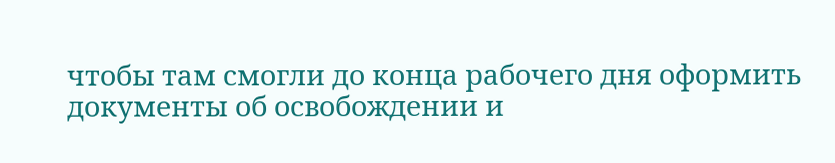чтобы там смогли до конца рабочего дня оформить документы об освобождении и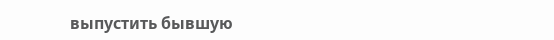выпустить бывшую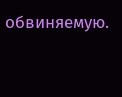обвиняемую.